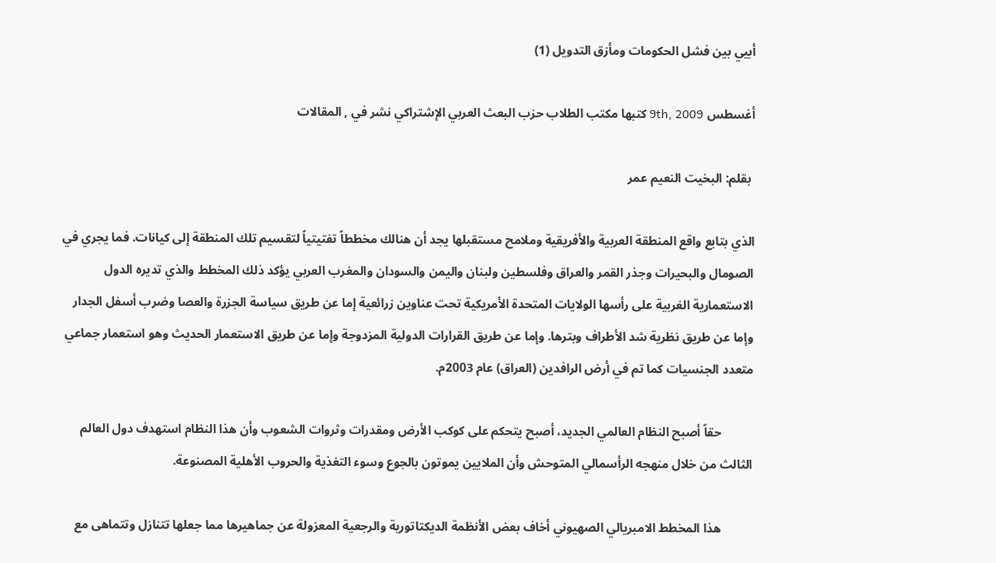أبيي بين فشل الحكومات ومأزق التدويل (1)

أغسطس 9th, 2009 كتبها مكتب الطلاب حزب البعث العربي الإشتراكي نشر في , المقالات

 بقلم: البخيت النعيم عمر

الذي بتابع واقع المنطقة العربية والأفريقية وملامح مستقبلها يجد أن هنالك مخططاً تفتيتياً لتقسيم تلك المنطقة إلى كيانات. فما يجري في الصومال والبحيرات وجذر القمر والعراق وفلسطين ولبنان واليمن والسودان والمغرب العربي يؤكد ذلك المخطط والذي تديره الدول الاستعمارية الغربية على رأسها الولايات المتحدة الأمريكية تحت عناوين زرائعية إما عن طريق سياسة الجزرة والعصا وضرب أسفل الجدار وإما عن طريق نظرية شد الأطراف وبترها. وإما عن طريق القرارات الدولية المزدوجة وإما عن طريق الاستعمار الحديث وهو استعمار جماعي متعدد الجنسيات كما تم في أرض الرافدين (العراق) عام 2003م.

          حقاً أصبح النظام العالمي الجديد، أصبح يتحكم على كوكب الأرض ومقدرات وثروات الشعوب وأن هذا النظام استهدف دول العالم الثالث من خلال منهجه الرأسمالي المتوحش وأن الملايين يموتون بالجوع وسوء التغذية والحروب الأهلية المصنوعة.

          هذا المخطط الامبريالي الصهيوني أخاف بعض الأنظمة الديكتاتورية والرجعية المعزولة عن جماهيرها مما جعلها تتنازل وتتماهى مع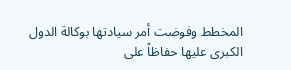المخطط وفوضت أمر سيادتها بوكالة الدول الكبرى عليها حفاظاً على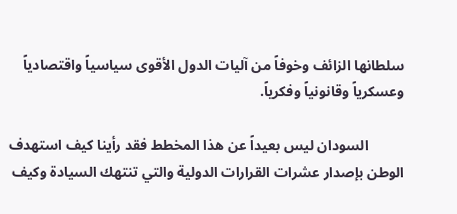سلطانها الزائف وخوفاً من آليات الدول الأقوى سياسياً واقتصادياً وعسكرياً وقانونياً وفكرياً.

          السودان ليس بعيداً عن هذا المخطط فقد رأينا كيف استهدف الوطن بإصدار عشرات القرارات الدولية والتي تنتهك السيادة وكيف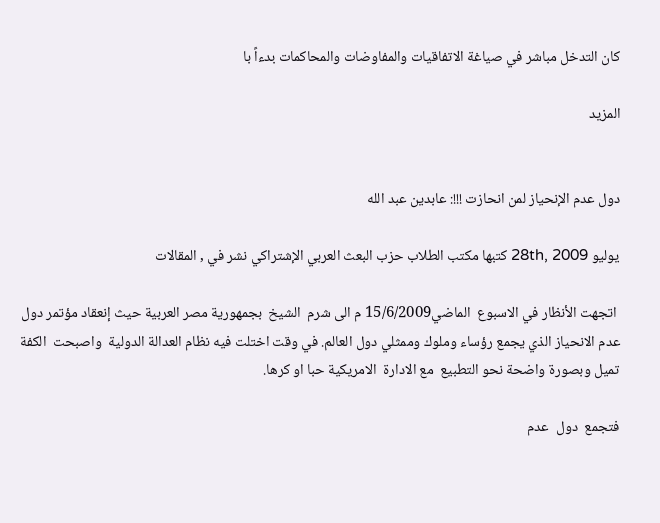كان التدخل مباشر في صياغة الاتفاقيات والمفاوضات والمحاكمات بدءاً با

المزيد


دول عدم الإنحياز لمن انحازت !!!: عابدين عبد الله

يوليو 28th, 2009 كتبها مكتب الطلاب حزب البعث العربي الإشتراكي نشر في , المقالات

 اتجهت الأنظار في الاسبوع  الماضي15/6/2009 م الى شرم  الشيخ  بجمهورية مصر العربية حيث إنعقاد مؤتمر دول عدم الانحياز الذي يجمع رؤساء وملوك وممثلي دول العالم. في وقت اختلت فيه نظام العدالة الدولية  واصبحت  الكفة  تميل وبصورة واضحة نحو التطبيع  مع الادارة  الامريكية حبا او كرها.

فتجمع  دول  عدم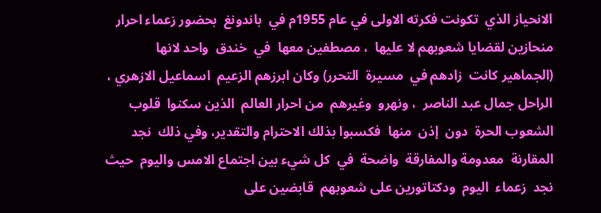الانحياز الذي  تكونت فكرته الاولى في عام 1955م في  باندونغ  بحضور زعماء احرار منحازين لقضايا شعوبهم لا عليها  ، مصطفين معها  في  خندق  واحد لانها (الجماهير كانت  زادهم في  مسيرة  التحرر) وكان ابرزهم الزعيم  اسماعيل الازهري ، الراحل جمال عبد الناصر  ، ونهرو  وغيرهم  من احرار العالم  الذين سكنوا  قلوب  الشعوب الحرة  دون  إذن  منها  فكسبوا بذلك الاحترام والتقدير، وفي ذلك  نجد المقارنة  معدومة والمفارقة  واضحة  في  كل شيء بين اجتماع الامس واليوم  حيث نجد  زعماء  اليوم  ودكتاتورين على شعوبهم  قابضين على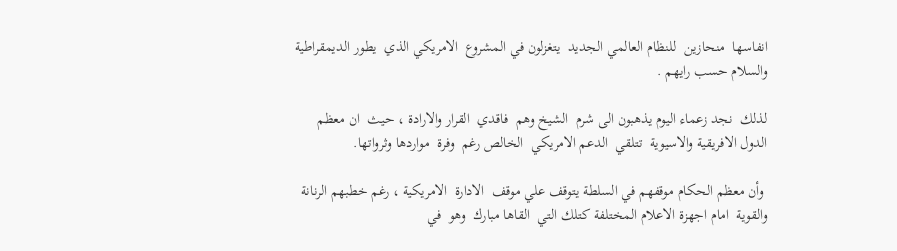انفاسها  منحازين  للنظام العالمي الجديد  يتغزلون في المشروع  الامريكي الذي  يطور الديمقراطية والسلام حسب رايهم .

لذلك  نجد زعماء اليوم يذهبون الى شرم  الشيخ وهم  فاقدي  القرار والارادة ، حيث  ان معظم الدول الافريقية والاسيوية  تتلقي  الدعم الامريكي  الخالص رغم  وفرة  مواردها وثرواتها.

 وأن معظم الحكام موقفهم في السلطة يتوقف علي موقف  الادارة  الامريكية ، رغم خطبهم الرنانة والقوية  امام اجهزة الاعلام المختلفة كتلك التي  القاها مبارك  وهو  في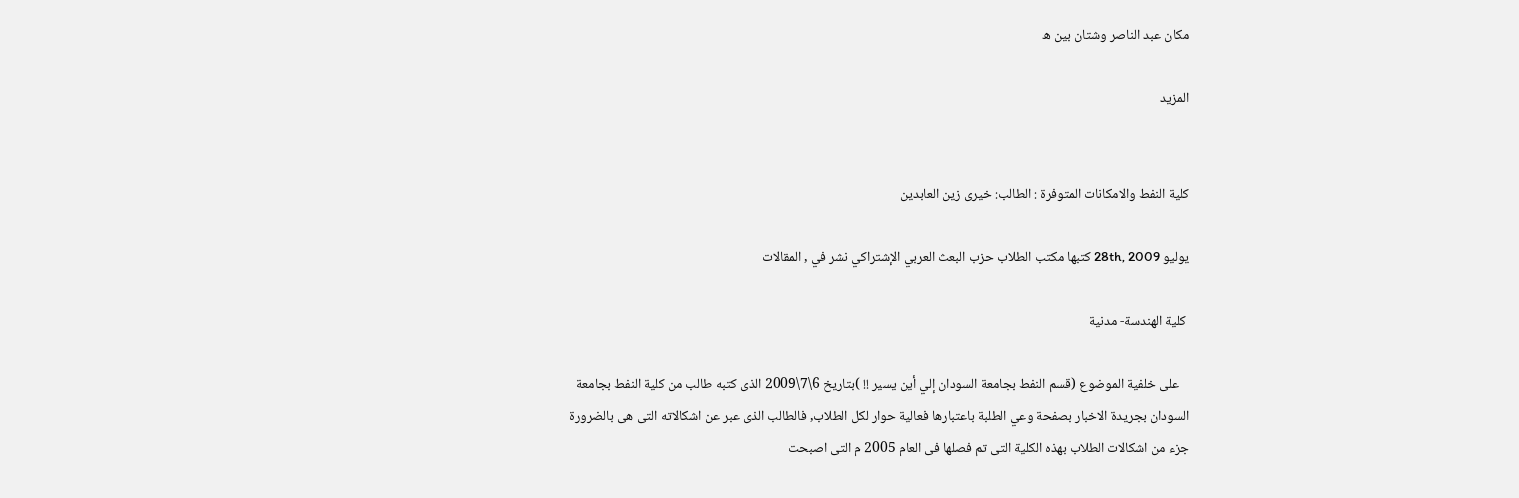مكان عبد الناصر وشتان بين ه

المزيد


كلية النفط والامكانات المتوفرة : الطالب: خيرى زين العابدين

يوليو 28th, 2009 كتبها مكتب الطلاب حزب البعث العربي الإشتراكي نشر في , المقالات

 كلية الهندسة- مدنية

   على خلفية الموضوع (قسم النفط بجامعة السودان إلي أين يسير !! )بتاريخ 6\7\2009 الذى كتبه طالب من كلية النفط بجامعة السودان بجريدة الاخبار بصفحة وعي الطلبة باعتبارها فعالية حوار لكل الطلاب, فالطالب الذى عبر عن اشكالاته التى هى بالضرورة جزء من اشكالات الطلاب بهذه الكلية التى تم فصلها فى العام 2005 م التى اصبحت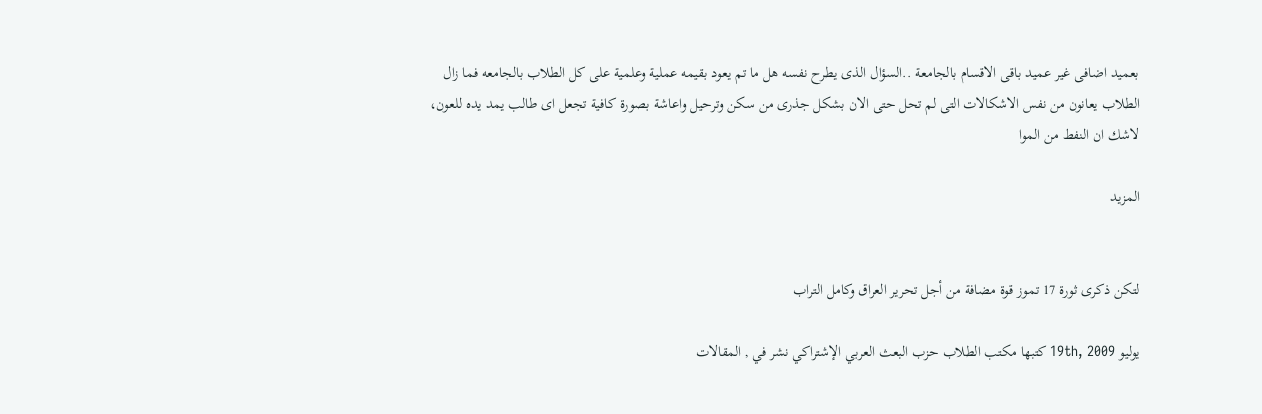بعميد اضافى غير عميد باقى الاقسام بالجامعة ..السؤال الذى يطرح نفسه هل ما تم يعود بقيمه عملية وعلمية على كل الطلاب بالجامعه فما زال الطلاب يعانون من نفس الاشكالات التى لم تحل حتى الان بشكل جذرى من سكن وترحيل واعاشة بصورة كافية تجعل اى طالب يمد يده للعون، لاشك ان النفط من الموا

المزيد


لتكن ذكرى ثورة 17 تموز قوة مضافة من أجل تحرير العراق وكامل التراب

يوليو 19th, 2009 كتبها مكتب الطلاب حزب البعث العربي الإشتراكي نشر في , المقالات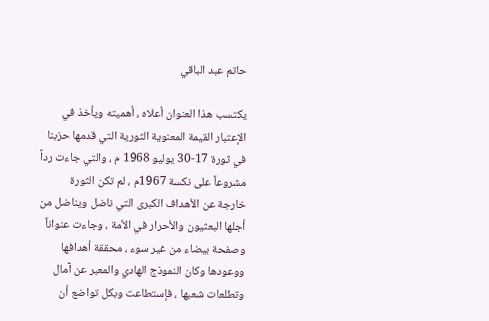حاتم عبد الباقي

يكتسب هذا العنوان أعلاه ، أهميته ويأخذ في الإعتبار القيمة المعنوية الثورية التي قدمها حزبنا في ثورة 17-30 يوليو 1968 م ، والتي جاءت رداً مشروعاً على نكسة 1967م ، لم تكن الثورة خارجة عن الأهداف الكبرى التي ناضل ويناضل من أجلها البعثيون والأحرار في الأمة ، وجاءت عنواناً وصفحة بيضاء من غير سوء ، محققة أهدافها ووعودها وكان النموذج الهادي والمعبر عن آمال وتطلعات شعبها ، فإستطاعت وبكل تواضع أن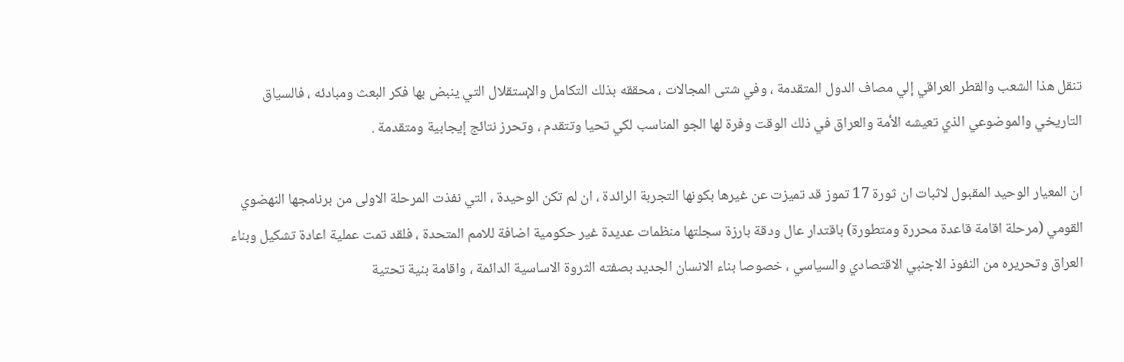تنقل هذا الشعب والقطر العراقي إلي مصاف الدول المتقدمة ، وفي شتى المجالات ، محققه بذلك التكامل والإستقلال التي ينبض بها فكر البعث ومبادئه ، فالسياق التاريخي والموضوعي الذي تعيشه الأمة والعراق في ذلك الوقت وفرة لها الجو المناسب لكي تحيا وتتقدم ، وتحرز نتائج إيجابية ومتقدمة .

ان المعيار الوحيد المقبول لاثبات ان ثورة 17 تموز قد تميزت عن غيرها بكونها التجربة الرائدة ، ان لم تكن الوحيدة ، التي نفذت المرحلة الاولى من برنامجها النهضوي القومي (مرحلة اقامة قاعدة محررة ومتطورة) باقتدار عال ودقة بارزة سجلتها منظمات عديدة غير حكومية اضافة للامم المتحدة ، فلقد تمت عملية اعادة تشكيل وبناء العراق وتحريره من النفوذ الاجنبي الاقتصادي والسياسي ، خصوصا بناء الانسان الجديد بصفته الثروة الاساسية الدائمة ، واقامة بنية تحتية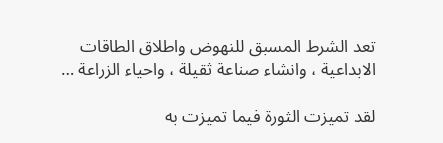تعد الشرط المسبق للنهوض واطلاق الطاقات الابداعية ، وانشاء صناعة ثقيلة ، واحياء الزراعة …

لقد تميزت الثورة فيما تميزت به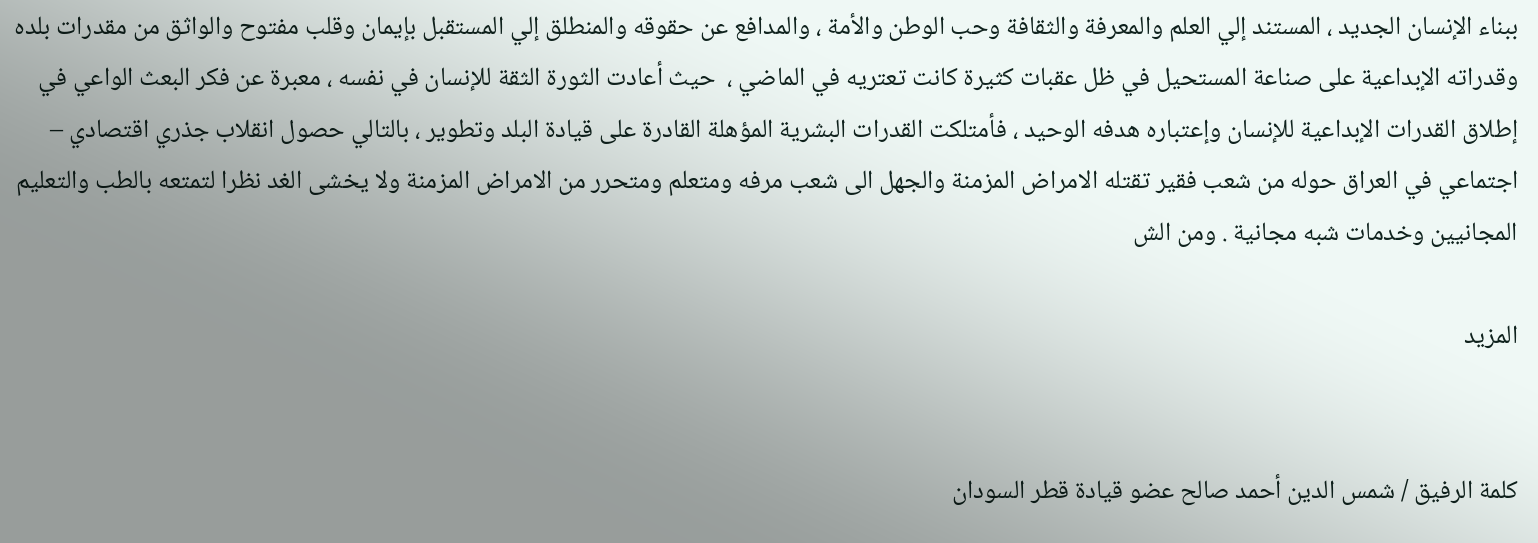ببناء الإنسان الجديد ، المستند إلي العلم والمعرفة والثقافة وحب الوطن والأمة ، والمدافع عن حقوقه والمنطلق إلي المستقبل بإيمان وقلب مفتوح والواثق من مقدرات بلده وقدراته الإبداعية على صناعة المستحيل في ظل عقبات كثيرة كانت تعتريه في الماضي ،  حيث أعادت الثورة الثقة للإنسان في نفسه ، معبرة عن فكر البعث الواعي في إطلاق القدرات الإبداعية للإنسان وإعتباره هدفه الوحيد ، فأمتلكت القدرات البشرية المؤهلة القادرة على قيادة البلد وتطوير ، بالتالي حصول انقلاب جذري اقتصادي – اجتماعي في العراق حوله من شعب فقير تقتله الامراض المزمنة والجهل الى شعب مرفه ومتعلم ومتحرر من الامراض المزمنة ولا يخشى الغد نظرا لتمتعه بالطب والتعليم المجانيين وخدمات شبه مجانية . ومن الش

المزيد


كلمة الرفيق / شمس الدين أحمد صالح عضو قيادة قطر السودان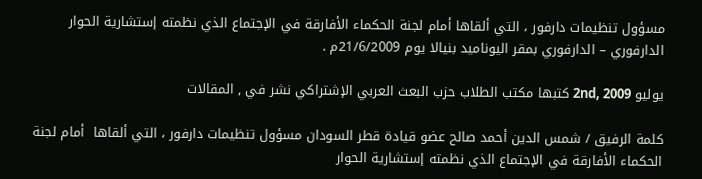مسؤول تنظيمات دارفور ، التي ألقاها أمام لجنة الحكماء الأفارقة في الإجتماع الذي نظمته إستشارية الحوار الدارفوري – الدارفوري بمقر اليوناميد بنيالا يوم 21/6/2009م .

يوليو 2nd, 2009 كتبها مكتب الطلاب حزب البعث العربي الإشتراكي نشر في , المقالات

كلمة الرفيق / شمس الدين أحمد صالح عضو قيادة قطر السودان مسؤول تنظيمات دارفور ، التي ألقاها  أمام لجنة الحكماء الأفارقة في الإجتماع الذي نظمته إستشارية الحوار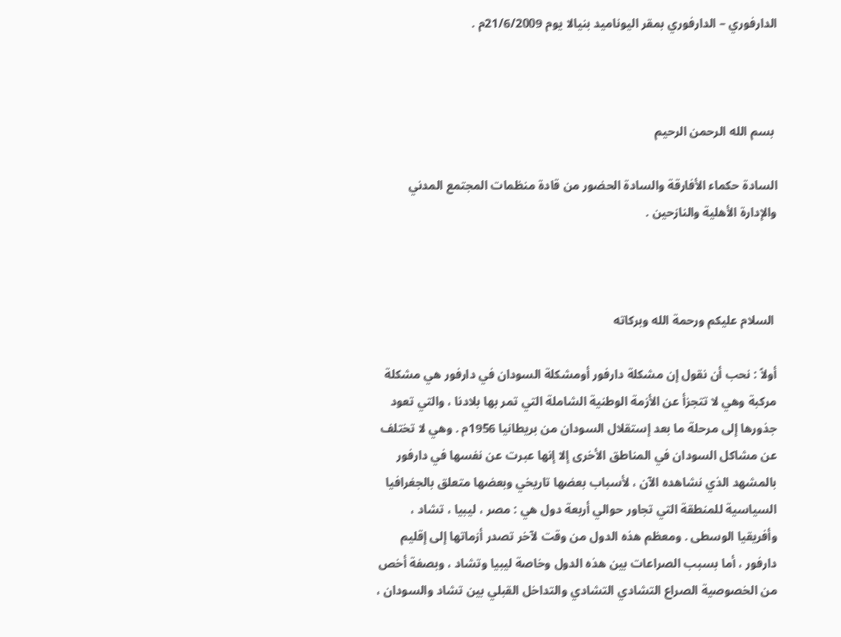الدارفوري – الدارفوري بمقر اليوناميد بنيالا يوم 21/6/2009م .



 بسم الله الرحمن الرحيم

السادة حكماء الأفارقة والسادة الحضور من قادة منظمات المجتمع المدني والإدارة الأهلية والنازحين .



 السلام عليكم ورحمة الله وبركاته

أولاً : نحب أن نقول إن مشكلة دارفور أومشكلة السودان في دارفور هي مشكلة مركبة وهي لا تتجزأ عن الأزمة الوطنية الشاملة التي تمر بها بلادنا ، والتي تعود جذورها إلى مرحلة ما بعد إستقلال السودان من بريطانيا 1956م . وهي لا تختلف عن مشاكل السودان في المناطق الأخرى إلا إنها عبرت عن نفسها في دارفور بالمشهد الذي نشاهده الآن ، لأسباب بعضها تاريخي وبعضها متعلق بالجغرافيا السياسية للمنطقة التي تجاور حوالي أربعة دول هي : مصر ، ليبيا ، تشاد ، وأفريقيا الوسطى . ومعظم هذه الدول من وقت لآخر تصدر أزماتها إلى إقليم دارفور ، أما بسبب الصراعات بين هذه الدول وخاصة ليبيا وتشاد ، وبصفة أخص من الخصوصية الصراع التشادي التشادي والتداخل القبلي بين تشاد والسودان ،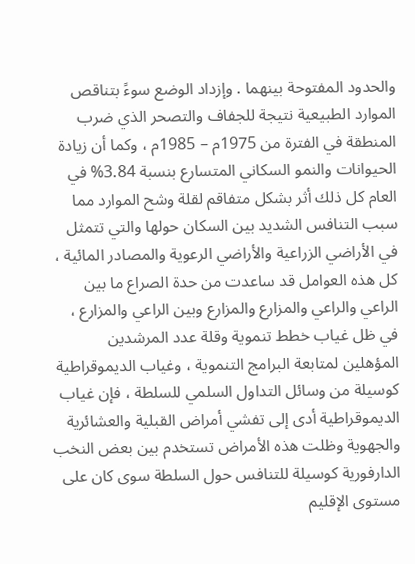والحدود المفتوحة بينهما . وإزداد الوضع سوءً بتناقص الموارد الطبيعية نتيجة للجفاف والتصحر الذي ضرب المنطقة في الفترة من 1975م – 1985م ، وكما أن زيادة الحيوانات والنمو السكاني المتسارع بنسبة 3.84% في العام كل ذلك أثر بشكل متفاقم لقلة وشح الموارد مما سبب التنافس الشديد بين السكان حولها والتي تتمثل في الأراضي الزراعية والأراضي الرعوية والمصادر المائية ، كل هذه العوامل قد ساعدت من حدة الصراع ما بين الراعي والراعي والمزارع والمزارع وبين الراعي والمزارع ، في ظل غياب خطط تنموية وقلة عدد المرشدين المؤهلين لمتابعة البرامج التنموية ، وغياب الديموقراطية كوسيلة من وسائل التداول السلمي للسلطة ، فإن غياب الديموقراطية أدى إلى تفشي أمراض القبلية والعشائرية والجهوية وظلت هذه الأمراض تستخدم بين بعض النخب الدارفورية كوسيلة للتنافس حول السلطة سوى كان على مستوى الإقليم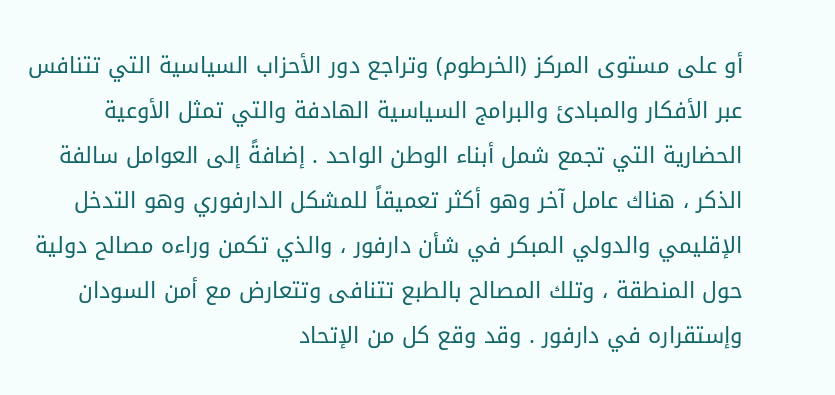أو على مستوى المركز (الخرطوم) وتراجع دور الأحزاب السياسية التي تتنافس عبر الأفكار والمبادئ والبرامج السياسية الهادفة والتي تمثل الأوعية الحضارية التي تجمع شمل أبناء الوطن الواحد . إضافةً إلى العوامل سالفة الذكر ، هناك عامل آخر وهو أكثر تعميقاً للمشكل الدارفوري وهو التدخل الإقليمي والدولي المبكر في شأن دارفور ، والذي تكمن وراءه مصالح دولية حول المنطقة ، وتلك المصالح بالطبع تتنافى وتتعارض مع أمن السودان وإستقراره في دارفور . وقد وقع كل من الإتحاد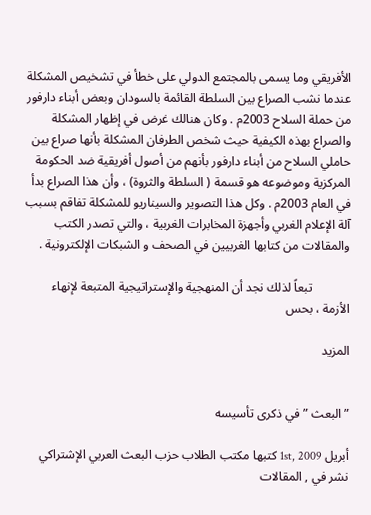الأفريقي وما يسمى بالمجتمع الدولي على خطأ في تشخيص المشكلة عندما نشب الصراع بين السلطة القائمة بالسودان وبعض أبناء دارفور من حملة السلاح 2003م . وكان هنالك غرض في إظهار المشكلة والصراع بهذه الكيفية حيث شخص الطرفان المشكلة بأنها صراع بين حاملي السلاح من أبناء دارفور بأنهم من أصول أفريقية ضد الحكومة المركزية وموضوعه هو قسمة ( السلطة والثروة) ، وأن هذا الصراع بدأ في العام 2003م . وكل هذا التصوير والسيناريو للمشكلة تفاقم بسبب آلة الإعلام الغربي وأجهزة المخابرات الغربية ، والتي تصدر الكتب والمقالات من كتابها الغربيين في الصحف و الشبكات الإلكترونية .

            تبعاً لذلك نجد أن المنهجية والإستراتيجية المتبعة لإنهاء الأزمة ، بحس

المزيد


” البعث ” في ذكرى تأسيسه

أبريل 1st, 2009 كتبها مكتب الطلاب حزب البعث العربي الإشتراكي نشر في , المقالات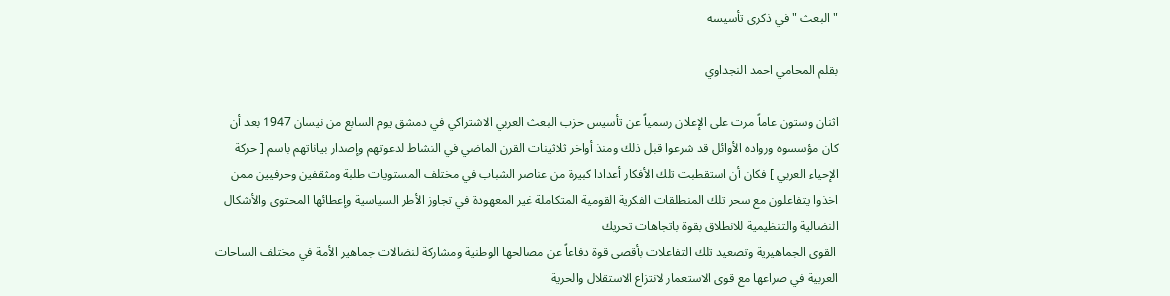" البعث " في ذكرى تأسيسه

بقلم المحامي احمد النجداوي

اثنان وستون عاماً مرت على الإعلان رسمياً عن تأسيس حزب البعث العربي الاشتراكي في دمشق يوم السابع من نيسان 1947 بعد أن كان مؤسسوه ورواده الأوائل قد شرعوا قبل ذلك ومنذ أواخر ثلاثينات القرن الماضي في النشاط لدعوتهم وإصدار بياناتهم باسم [ حركة الإحياء العربي ] فكان أن استقطبت تلك الأفكار أعدادا كبيرة من عناصر الشباب في مختلف المستويات طلبة ومثقفين وحرفيين ممن اخذوا يتفاعلون مع سحر تلك المنطلقات الفكرية القومية المتكاملة غير المعهودة في تجاوز الأطر السياسية وإعطائها المحتوى والأشكال النضالية والتنظيمية للانطلاق بقوة باتجاهات تحريك
 القوى الجماهيرية وتصعيد تلك التفاعلات بأقصى قوة دفاعاً عن مصالحها الوطنية ومشاركة لنضالات جماهير الأمة في مختلف الساحات العربية في صراعها مع قوى الاستعمار لانتزاع الاستقلال والحرية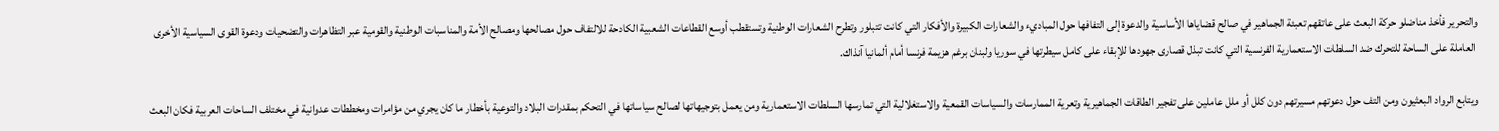والتحرير فأخذ مناضلو حركة البعث على عاتقهم تعبئة الجماهير في صالح قضاياها الأساسية والدعوة إلى التفافها حول المباديء والشعارات الكبيرة والأفكار التي كانت تتبلور وتطرح الشعارات الوطنية وتستقطب أوسع القطاعات الشعبية الكادحة للالتفاف حول مصالحها ومصالح الأمة والمناسبات الوطنية والقومية عبر التظاهرات والتضحيات ودعوة القوى السياسية الأخرى
 العاملة على الساحة للتحرك ضد السلطات الاستعمارية الفرنسية التي كانت تبذل قصارى جهودها للإبقاء على كامل سيطرتها في سوريا ولبنان برغم هزيمة فرنسا أمام ألمانيا آنذاك.

ويتابع الرواد البعثيون ومن التف حول دعوتهم مسيرتهم دون كلل أو ملل عاملين على تفجير الطاقات الجماهيرية وتعرية الممارسات والسياسات القمعية والاستغلالية التي تمارسها السلطات الاستعمارية ومن يعمل بتوجيهاتها لصالح سياساتها في التحكم بمقدرات البلاد والتوعية بأخطار ما كان يجري من مؤامرات ومخططات عدوانية في مختلف الساحات العربية فكان البعث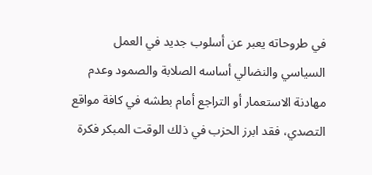في طروحاته يعبر عن أسلوب جديد في العمل السياسي والنضالي أساسه الصلابة والصمود وعدم مهادنة الاستعمار أو التراجع أمام بطشه في كافة مواقع التصدي، فقد ابرز الحزب في ذلك الوقت المبكر فكرة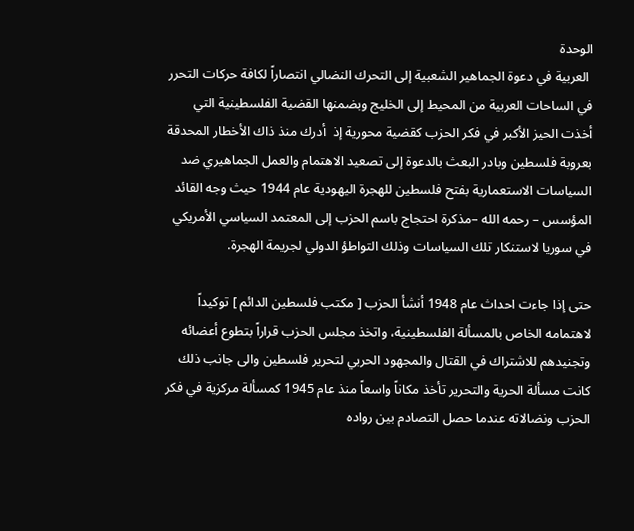الوحدة
 العربية في دعوة الجماهير الشعبية إلى التحرك النضالي انتصاراً لكافة حركات التحرر في الساحات العربية من المحيط إلى الخليج وبضمنها القضية الفلسطينية التي أخذت الحيز الأكبر في فكر الحزب كقضية محورية إذ  أدرك منذ ذاك الأخطار المحدقة بعروبة فلسطين وبادر البعث بالدعوة إلى تصعيد الاهتمام والعمل الجماهيري ضد السياسات الاستعمارية بفتح فلسطين للهجرة اليهودية عام 1944 حيث وجه القائد المؤسس – رحمه الله –مذكرة احتجاج باسم الحزب إلى المعتمد السياسي الأمريكي في سوريا لاستنكار تلك السياسات وذلك التواطؤ الدولي لجريمة الهجرة.

حتى إذا جاءت احداث عام 1948 أنشأ الحزب [ مكتب فلسطين الدائم ] توكيداً لاهتمامه الخاص بالمسألة الفلسطينية، واتخذ مجلس الحزب قراراً بتطوع أعضائه وتجنيدهم للاشتراك في القتال والمجهود الحربي لتحرير فلسطين والى جانب ذلك كانت مسألة الحرية والتحرير تأخذ مكاناً واسعاً منذ عام 1945 كمسألة مركزية في فكر الحزب ونضالاته عندما حصل التصادم بين رواده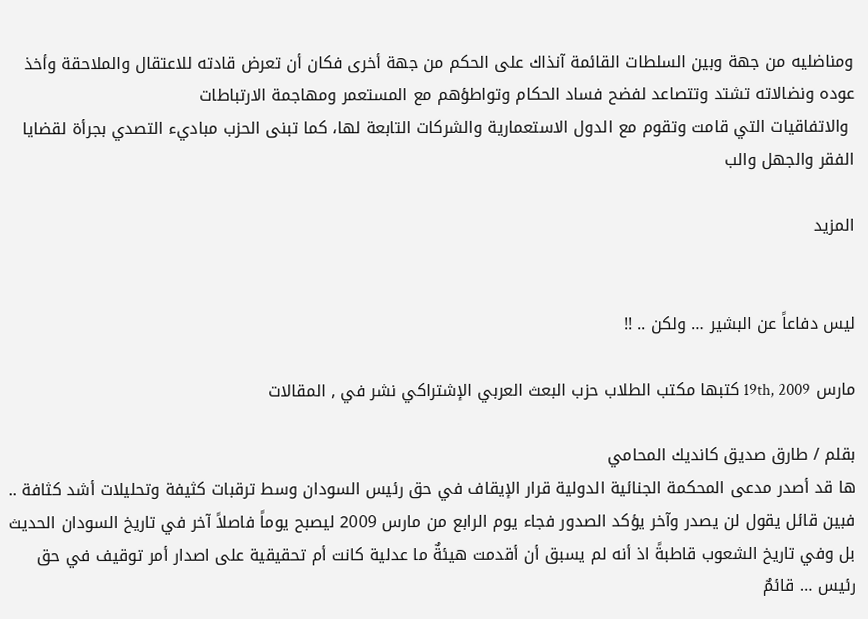ومناضليه من جهة وبين السلطات القائمة آنذاك على الحكم من جهة أخرى فكان أن تعرض قادته للاعتقال والملاحقة وأخذ عوده ونضالاته تشتد وتتصاعد لفضح فساد الحكام وتواطؤهم مع المستعمر ومهاجمة الارتباطات
 والاتفاقيات التي قامت وتقوم مع الدول الاستعمارية والشركات التابعة لها، كما تبنى الحزب مباديء التصدي بجرأة لقضايا الفقر والجهل والب

المزيد


ليس دفاعاً عن البشير … ولكن .. !!

مارس 19th, 2009 كتبها مكتب الطلاب حزب البعث العربي الإشتراكي نشر في , المقالات

بقلم / طارق صديق كانديك المحامي
ها قد أصدر مدعى المحكمة الجنائية الدولية قرار الإيقاف في حق رئيس السودان وسط ترقبات كثيفة وتحليلات أشد كثافة .. فبين قائل يقول لن يصدر وآخر يؤكد الصدور فجاء يوم الرابع من مارس 2009 ليصبح يوماً فاصلاً آخر في تاريخ السودان الحديث بل وفي تاريخ الشعوب قاطبةً اذ أنه لم يسبق أن أقدمت هيئةٌ ما عدلية كانت أم تحقيقية على اصدار أمر توقيف في حق رئيس … قائمٌ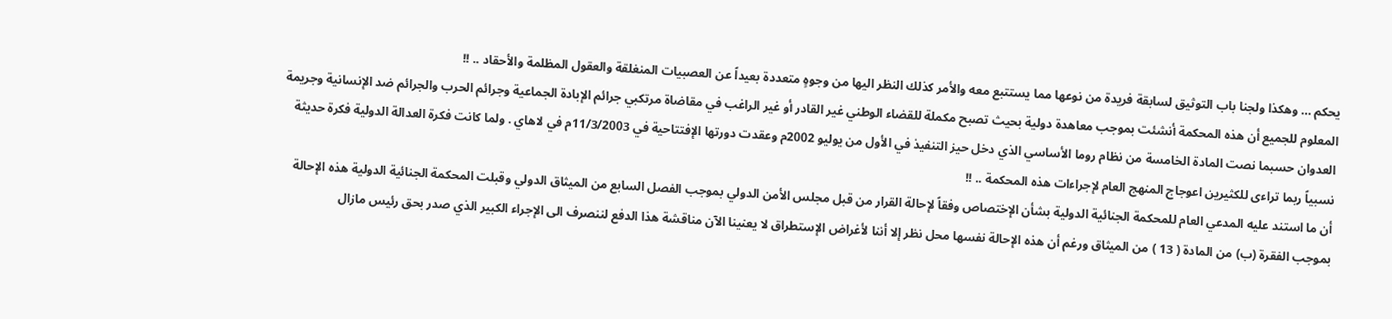يحكم … وهكذا ولجنا باب التوثيق لسابقة فريدة من نوعها مما يستتبع معه والأمر كذلك النظر اليها من وجوهٍ متعددة بعيداً عن العصبيات المنغلقة والعقول المظلمة والأحقاد .. !!
المعلوم للجميع أن هذه المحكمة أنشئت بموجب معاهدة دولية بحيث تصبح مكملة للقضاء الوطني غير القادر أو غير الراغب في مقاضاة مرتكبي جرائم الإبادة الجماعية وجرائم الحرب والجرائم ضد الإنسانية وجريمة العدوان حسبما نصت المادة الخامسة من نظام روما الأساسي الذي دخل حيز التنفيذ في الأول من يوليو 2002م وعقدت دورتها الإفتتاحية في 11/3/2003م في لاهاي . ولما كانت فكرة العدالة الدولية فكرة حديثة نسبياً ربما تراءى للكثيرين اعوجاج المنهج العام لإجراءات هذه المحكمة .. !!
أن ما استند عليه المدعي العام للمحكمة الجنائية الدولية بشأن الإختصاص وفقاً لإحالة القرار من قبل مجلس الأمن الدولي بموجب الفصل السابع من الميثاق الدولي وقبلت المحكمة الجنائية الدولية هذه الإحالة بموجب الفقرة (ب) من المادة ( 13 ) من الميثاق ورغم أن هذه الإحالة نفسها محل نظر إلا أننا لأغراض الإستطراق لا يعنينا الآن مناقشة هذا الدفع لننصرف الى الإجراء الكبير الذي صدر بحق رئيس مازال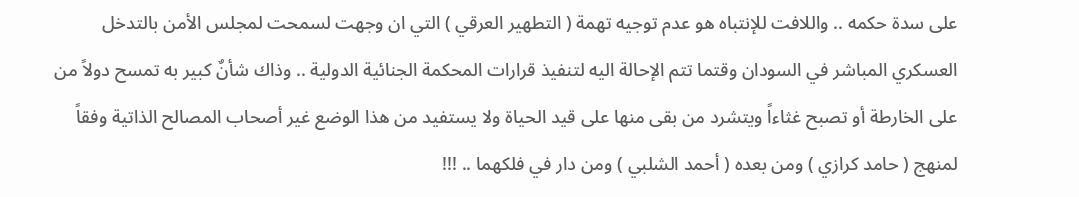على سدة حكمه .. واللافت للإنتباه هو عدم توجيه تهمة ( التطهير العرقي ) التي ان وجهت لسمحت لمجلس الأمن بالتدخل العسكري المباشر في السودان وقتما تتم الإحالة اليه لتنفيذ قرارات المحكمة الجنائية الدولية .. وذاك شأنٌ كبير به تمسح دولاً من على الخارطة أو تصبح غثاءاً ويتشرد من بقى منها على قيد الحياة ولا يستفيد من هذا الوضع غير أصحاب المصالح الذاتية وفقاً لمنهج ( حامد كرازي ) ومن بعده ( أحمد الشلبي ) ومن دار في فلكهما .. !!!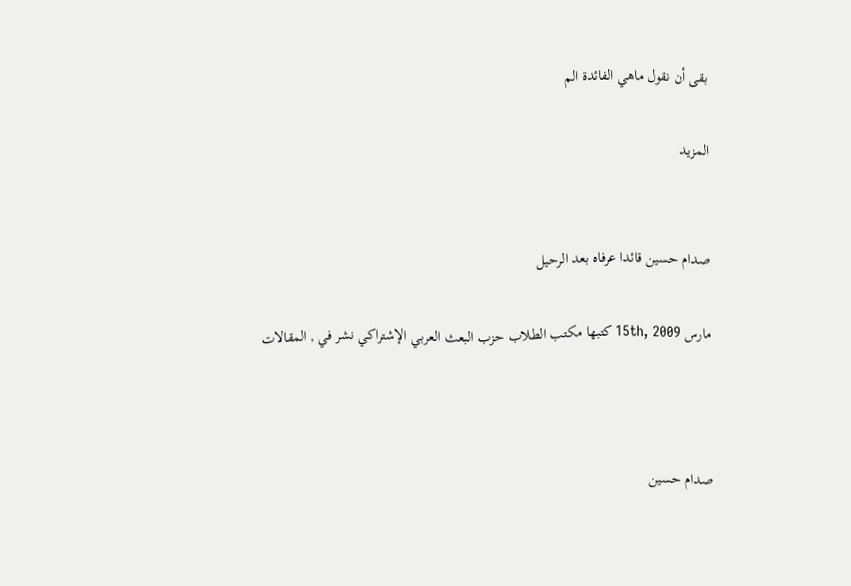بقى أن نقول ماهي الفائدة الم

المزيد


صدام حسين قائدا عرفاه بعد الرحيل

مارس 15th, 2009 كتبها مكتب الطلاب حزب البعث العربي الإشتراكي نشر في , المقالات



صدام حسين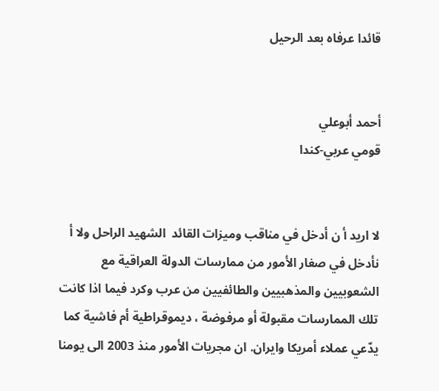قائدا عرفاه بعد الرحيل


أحمد أبوعلي
قومي عربي-كندا


لا اريد أ ن أدخل في مناقب وميزات القائد  الشهيد الراحل ولا أ نأدخل في صغار الأمور من ممارسات الدولة العراقية مع الشعوبيين والمذهبيين والطائفيين من عرب وكرد فيما اذا كانت تلك الممارسات مقبولة أو مرفوضة ، ديموقراطية أم فاشية كما يدّعي عملاء أمريكا وايران. ان مجريات الأمور منذ 2003 الى يومنا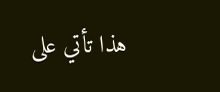هذا تأتي على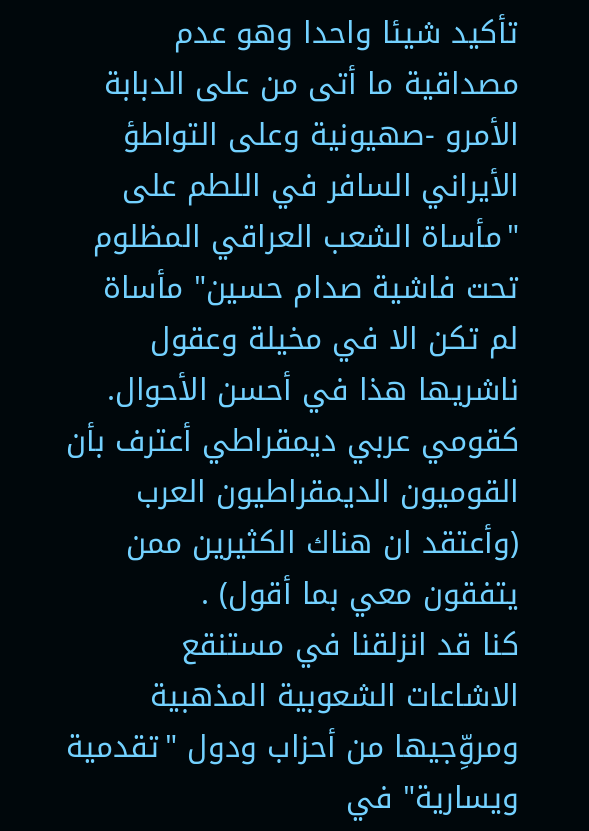تأكيد شيئا واحدا وهو عدم مصداقية ما أتى من على الدبابة الأمرو -صهيونية وعلى التواطؤ الأيراني السافر في اللطم على "مأساة الشعب العراقي المظلوم تحت فاشية صدام حسين" مأساة لم تكن الا في مخيلة وعقول ناشريها هذا في أحسن الأحوال.
كقومي عربي ديمقراطي أعترف بأن القوميون الديمقراطيون العرب (وأعتقد ان هناك الكثيرين ممن يتفقون معي بما أقول) .
كنا قد انزلقنا في مستنقع الاشاعات الشعوبية المذهبية ومروِّجيها من أحزاب ودول "تقدمية ويسارية" في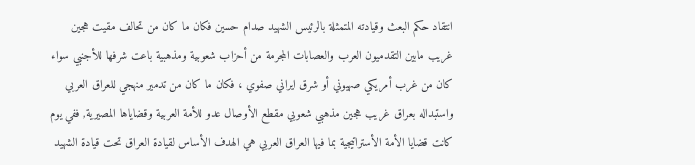انتقاد حكم البعث وقيادته المتمثلة بالرئيس الشهيد صدام حسين فكان ما كان من تحالف مقيت هجين غريب مابين التقدميون العرب والعصابات المجرمة من أحزاب شعوبية ومذهبية باعت شرفها للأجنبي سواء كان من غرب أمريكي صهيوني أو شرق ايراني صفوي ، فكان ما كان من تدمير منهجي للعراق العربي واستبداله بعراق غريب هجين مذهبي شعوبي مقطع الأوصال عدو للأمة العربية وقضاياها المصيرية, ففي يوم كانت قضايا الأمة الأستراتيجية بما فيها العراق العربي هي الهدف الأساس لقيادة العراق تحت قيادة الشهيد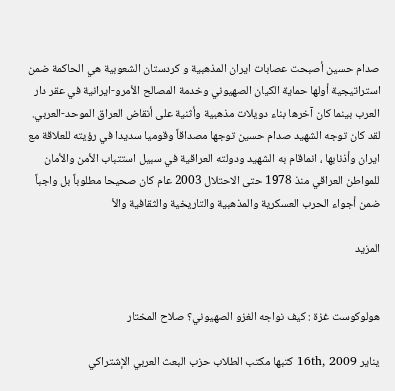صدام حسين أصبحت عصابات ايران المذهبية و كردستان الشعوبية هي الحاكمة ضمن استراتيجية أولها حماية الكيان الصهيوني وخدمة المصالح الأمرو-ايرانية في عقر دار العرب بينما كان آخرها بناء دويلات مذهبية وأثنية على أنقاض العراق الموحد-العربي.
لقد كان توجه الشهيد صدام حسين توجها مصداقاً وقوميا سديدا في رؤيته للعلاقة مع ايران وأذنابها ، انماقام به الشهيد ودولته العراقية في سبيل استتباب الأمن والأمان للمواطن العراقي منذ 1978 حتى الاحتلال 2003 عام كان صحيحا مطلوباً بل واجباً ضمن أجواء الحرب العسكرية والمذهبية والتاريخية والثقافية والأ

المزيد


هولوكوست غزة : كيف نواجه الغزو الصهيوني؟ صلاح المختار

يناير 16th, 2009 كتبها مكتب الطلاب حزب البعث العربي الإشتراكي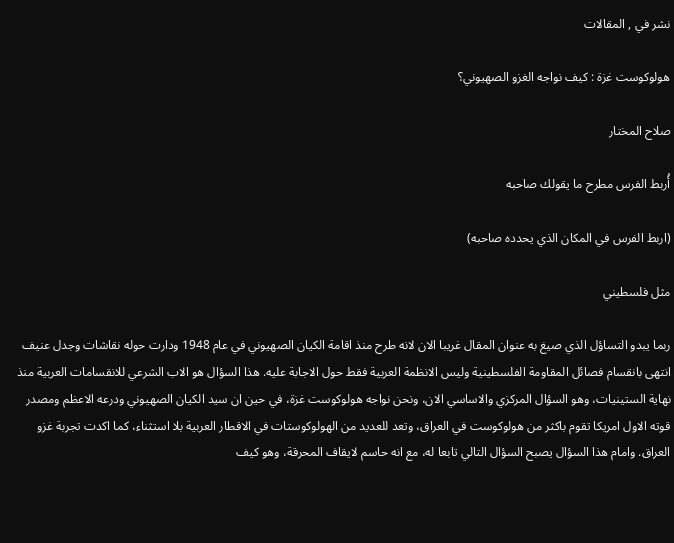نشر في , المقالات

هولوكوست غزة : كيف نواجه الغزو الصهيوني؟

صلاح المختار

أُربط الفرس مطرح ما يقولك صاحبه

(اربط الفرس في المكان الذي يحدده صاحبه)

مثل فلسطيني

ربما يبدو التساؤل الذي صيغ به عنوان المقال غريبا الان لانه طرح منذ اقامة الكيان الصهيوني في عام 1948 ودارت حوله نقاشات وجدل عنيف انتهى بانقسام فصائل المقاومة الفلسطينية وليس الانظمة العربية فقط حول الاجابة عليه. هذا السؤال هو الاب الشرعي للانقسامات العربية منذ نهاية الستينيات، وهو السؤال المركزي والاساسي الان، ونحن نواجه هولوكوست غزة، في حين ان سيد الكيان الصهيوني ودرعه الاعظم ومصدر قوته الاول امريكا تقوم باكثر من هولوكوست في العراق، وتعد للعديد من الهولوكوستات في الاقطار العربية بلا استثناء، كما اكدت تجربة غزو العراق. وامام هذا السؤال يصبح السؤال التالي تابعا له، مع انه حاسم لايقاف المحرقة، وهو كيف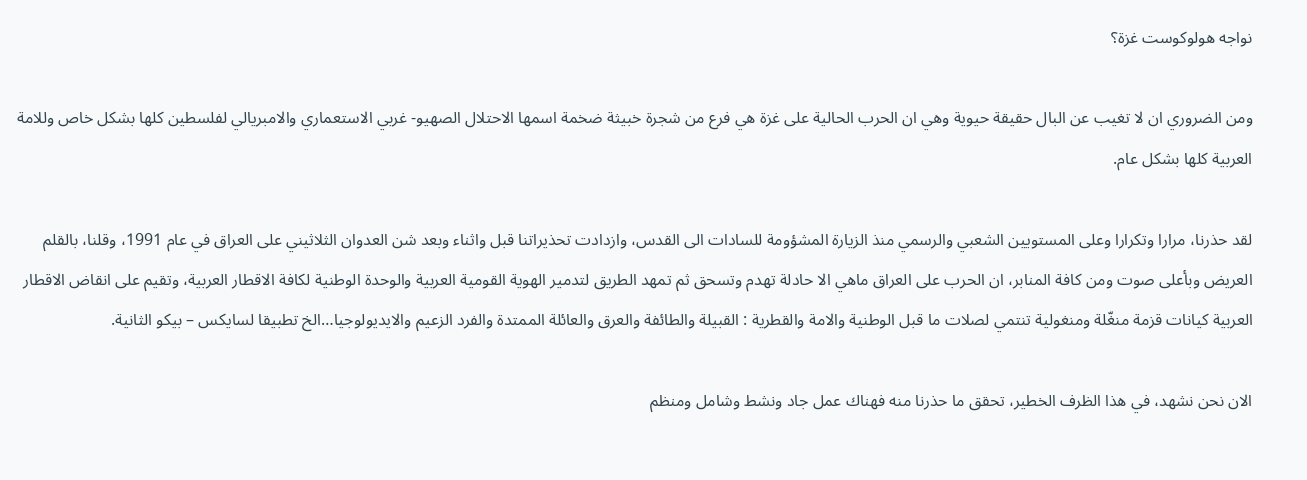نواجه هولوكوست غزة؟

ومن الضروري ان لا تغيب عن البال حقيقة حيوية وهي ان الحرب الحالية على غزة هي فرع من شجرة خبيثة ضخمة اسمها الاحتلال الصهيو- غربي الاستعماري والامبريالي لفلسطين كلها بشكل خاص وللامة العربية كلها بشكل عام.

لقد حذرنا، مرارا وتكرارا وعلى المستويين الشعبي والرسمي منذ الزيارة المشؤومة للسادات الى القدس، وازدادت تحذيراتنا قبل واثناء وبعد شن العدوان الثلاثيني على العراق في عام 1991، وقلنا، بالقلم العريض وبأعلى صوت ومن كافة المنابر، ان الحرب على العراق ماهي الا حادلة تهدم وتسحق ثم تمهد الطريق لتدمير الهوية القومية العربية والوحدة الوطنية لكافة الاقطار العربية، وتقيم على انقاض الاقطار العربية كيانات قزمة منغّلة ومنغولية تنتمي لصلات ما قبل الوطنية والامة والقطرية : القبيلة والطائفة والعرق والعائلة الممتدة والفرد الزعيم والايديولوجيا…الخ تطبيقا لسايكس – بيكو الثانية.

الان نحن نشهد، في هذا الظرف الخطير، تحقق ما حذرنا منه فهناك عمل جاد ونشط وشامل ومنظم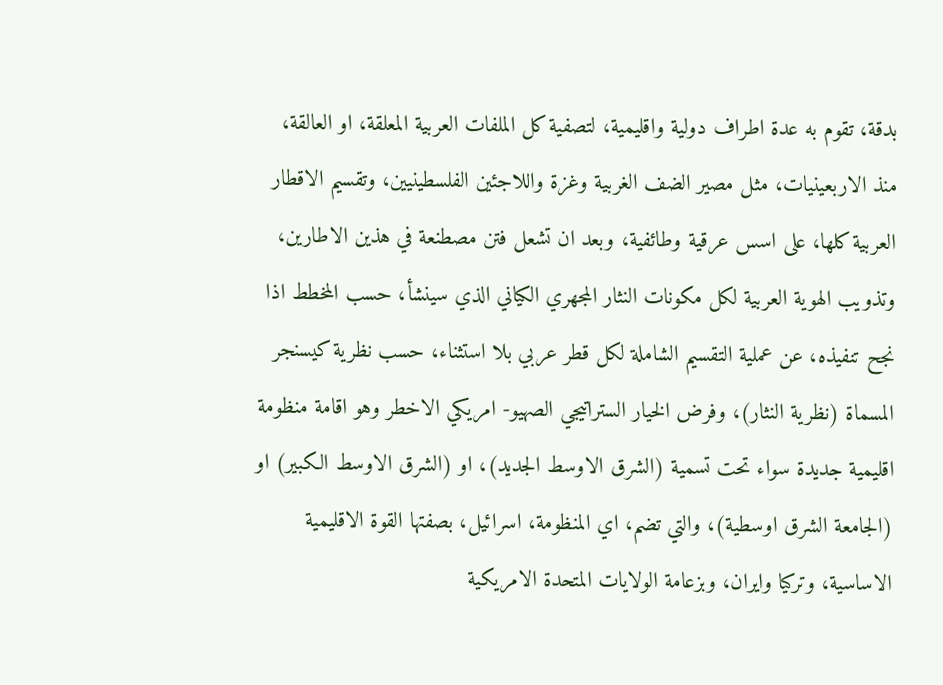بدقة، تقوم به عدة اطراف دولية واقليمية، لتصفية كل الملفات العربية المعلقة، او العالقة، منذ الاربعينيات، مثل مصير الضف الغربية وغزة واللاجئين الفلسطينيين، وتقسيم الاقطار العربية كلها، على اسس عرقية وطائفية، وبعد ان تشعل فتن مصطنعة في هذين الاطارين، وتذويب الهوية العربية لكل مكونات النثار المجهري الكياني الذي سينشأ، حسب المخطط اذا نجح تنفيذه، عن عملية التقسيم الشاملة لكل قطر عربي بلا استثناء، حسب نظرية كيسنجر المسماة (نظرية النثار)، وفرض الخيار الستراتيجي الصهيو- امريكي الاخطر وهو اقامة منظومة اقليمية جديدة سواء تحت تسمية (الشرق الاوسط الجديد)، او (الشرق الاوسط الكبير) او (الجامعة الشرق اوسطية)، والتي تضم، اي المنظومة، اسرائيل، بصفتها القوة الاقليمية الاساسية، وتركيا وايران، وبزعامة الولايات المتحدة الامريكية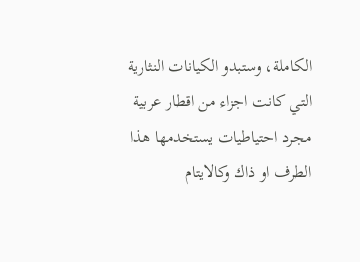الكاملة، وستبدو الكيانات النثارية التي كانت اجزاء من اقطار عربية مجرد احتياطيات يستخدمها هذا الطرف او ذاك وكالايتام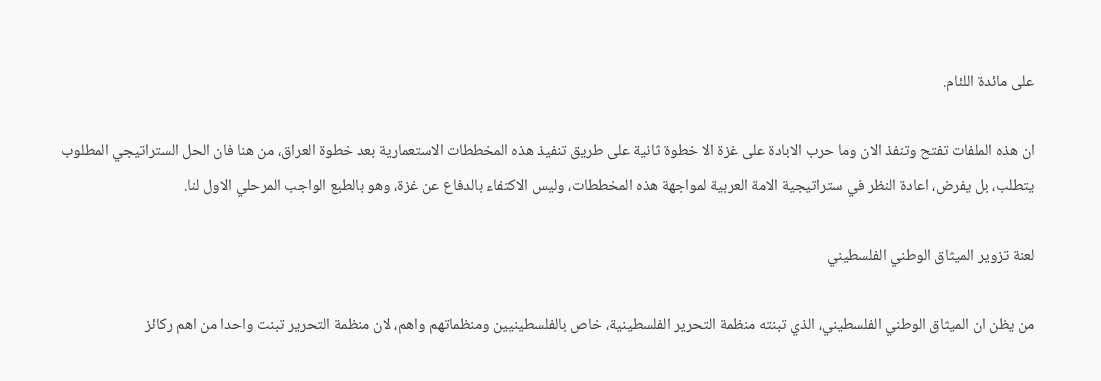على مائدة اللئام.

ان هذه الملفات تفتح وتنفذ الان وما حرب الابادة على غزة الا خطوة ثانية على طريق تنفيذ هذه المخططات الاستعمارية بعد خطوة العراق، من هنا فان الحل الستراتيجي المطلوب يتطلب، بل يفرض، اعادة النظر في ستراتيجية الامة العربية لمواجهة هذه المخططات، وليس الاكتفاء بالدفاع عن غزة، وهو بالطبع الواجب المرحلي الاول لنا.

لعنة تزوير الميثاق الوطني الفلسطيني

من يظن ان الميثاق الوطني الفلسطيني، الذي تبنته منظمة التحرير الفلسطينية، خاص بالفلسطينيين ومنظماتهم واهم، لان منظمة التحرير تبنت واحدا من اهم ركائز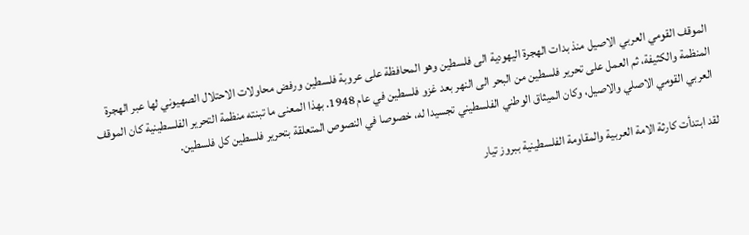الموقف القومي العربي الاصيل منذ بدات الهجرة اليهودية الى فلسطين وهو المحافظة على عروبة فلسطين ورفض محاولات الاحتلال الصهيوني لها عبر الهجرة المنظمة والكثيفة، ثم العمل على تحرير فلسطين من البحر الى النهر بعد غزو فلسطين في عام 1948. بهذا المعنى ما تبنته منظمة التحرير الفلسطينية كان الموقف العربي القومي الاصلي والاصيل، وكان الميثاق الوطني الفلسطيني تجسيدا له، خصوصا في النصوص المتعلقة بتحرير فلسطين كل فلسطين.

لقد ابتدأت كارثة الامة العربية والمقاومة الفلسطينية ببروز تيار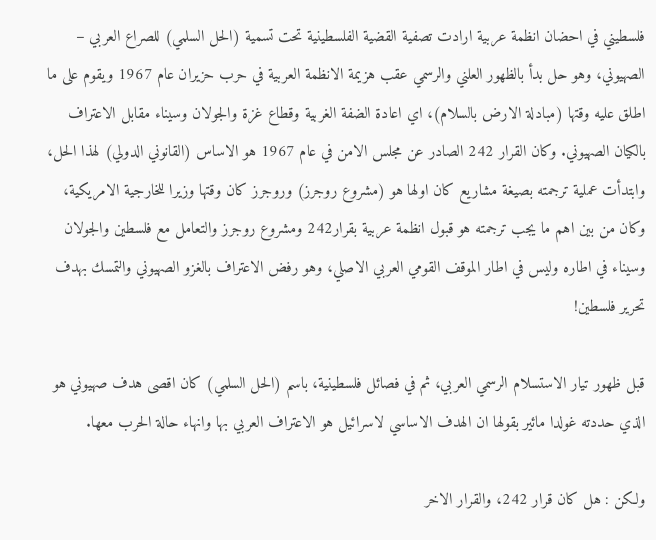فلسطيني في احضان انظمة عربية ارادت تصفية القضية الفلسطينية تحت تسمية (الحل السلمي) للصراع العربي – الصهيوني، وهو حل بدأ بالظهور العلني والرسمي عقب هزيمة الانظمة العربية في حرب حزيران عام 1967 ويقوم على ما اطلق عليه وقتها (مبادلة الارض بالسلام)، اي اعادة الضفة الغربية وقطاع غزة والجولان وسيناء مقابل الاعتراف بالكيان الصهيوني. وكان القرار 242 الصادر عن مجلس الامن في عام 1967 هو الاساس (القانوني الدولي) لهذا الحل، وابتدأت عملية ترجمته بصيغة مشاريع كان اولها هو (مشروع روجرز) وروجرز كان وقتها وزيرا للخارجية الامريكية، وكان من بين اهم ما يجب ترجمته هو قبول انظمة عربية بقرار242 ومشروع روجرز والتعامل مع فلسطين والجولان وسيناء في اطاره وليس في اطار الموقف القومي العربي الاصلي، وهو رفض الاعتراف بالغزو الصهيوني والتمسك بهدف تحرير فلسطين!

قبل ظهور تيار الاستسلام الرسمي العربي، ثم في فصائل فلسطينية، باسم (الحل السلمي) كان اقصى هدف صهيوني هو الذي حددته غولدا مائير بقولها ان الهدف الاساسي لاسرائيل هو الاعتراف العربي بها وانهاء حالة الحرب معها.

ولكن : هل كان قرار 242، والقرار الاخر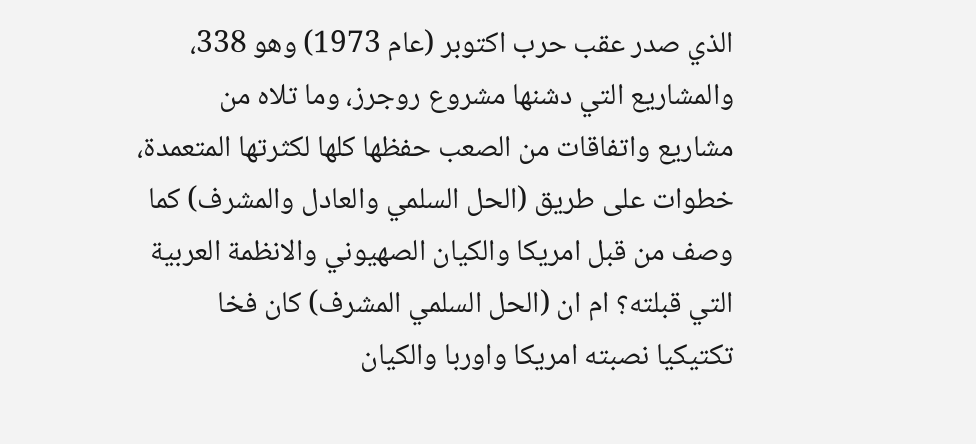الذي صدر عقب حرب اكتوبر (عام 1973) وهو 338، والمشاريع التي دشنها مشروع روجرز، وما تلاه من مشاريع واتفاقات من الصعب حفظها كلها لكثرتها المتعمدة، خطوات على طريق (الحل السلمي والعادل والمشرف) كما وصف من قبل امريكا والكيان الصهيوني والانظمة العربية التي قبلته؟ ام ان (الحل السلمي المشرف) كان فخا تكتيكيا نصبته امريكا واوربا والكيان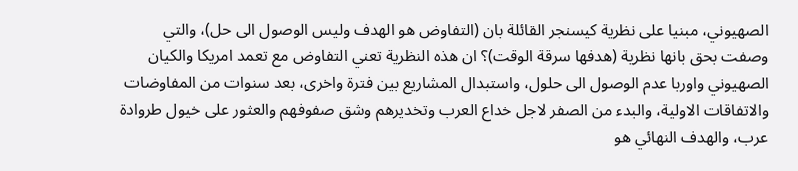الصهيوني، مبنيا على نظرية كيسنجر القائلة بان (التفاوض هو الهدف وليس الوصول الى حل)، والتي وصفت بحق بانها نظرية (هدفها سرقة الوقت)؟ ان هذه النظرية تعني التفاوض مع تعمد امريكا والكيان الصهيوني واوربا عدم الوصول الى حلول، واستبدال المشاريع بين فترة واخرى، بعد سنوات من المفاوضات والاتفاقات الاولية، والبدء من الصفر لاجل خداع العرب وتخديرهم وشق صفوفهم والعثور على خيول طروادة عرب، والهدف النهائي هو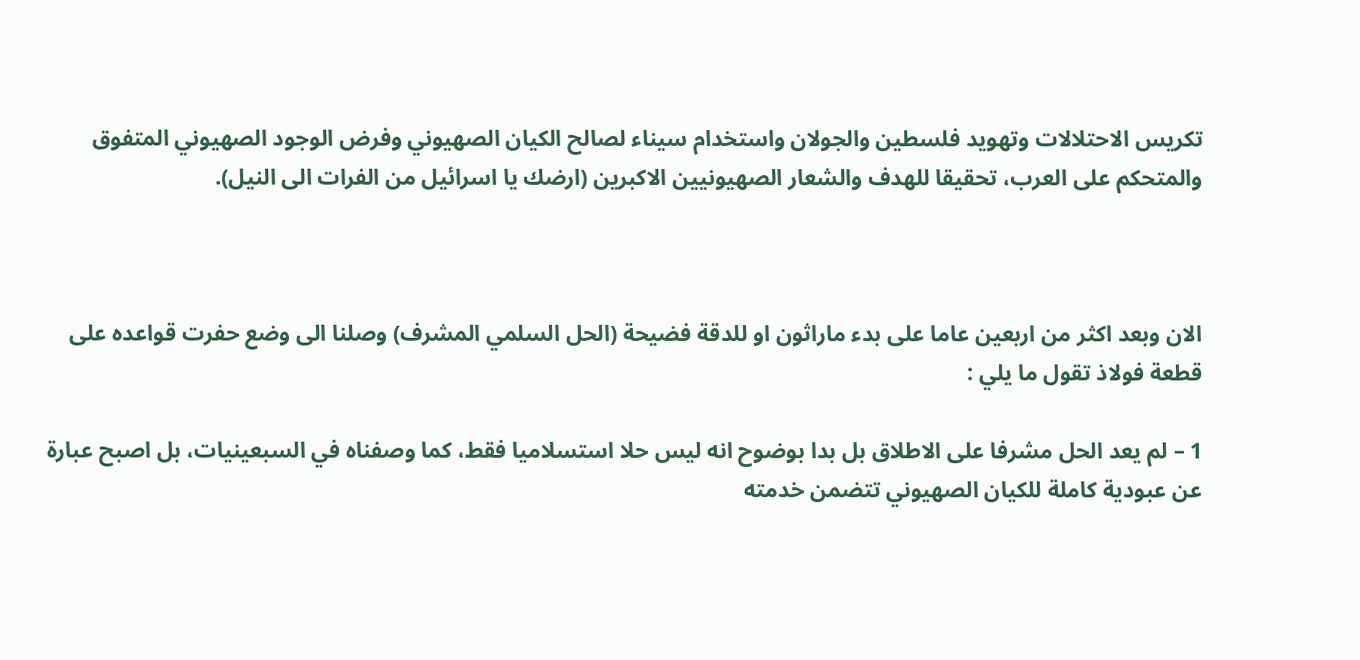تكريس الاحتلالات وتهويد فلسطين والجولان واستخدام سيناء لصالح الكيان الصهيوني وفرض الوجود الصهيوني المتفوق والمتحكم على العرب، تحقيقا للهدف والشعار الصهيونيين الاكبرين (ارضك يا اسرائيل من الفرات الى النيل).



الان وبعد اكثر من اربعين عاما على بدء ماراثون او للدقة فضيحة (الحل السلمي المشرف) وصلنا الى وضع حفرت قواعده على قطعة فولاذ تقول ما يلي :

1 – لم يعد الحل مشرفا على الاطلاق بل بدا بوضوح انه ليس حلا استسلاميا فقط، كما وصفناه في السبعينيات، بل اصبح عبارة عن عبودية كاملة للكيان الصهيوني تتضمن خدمته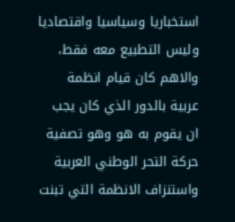استخباريا وسياسيا واقتصاديا وليس التطبيع معه فقط، والاهم كان قيام انظمة عربية بالدور الذي كان يجب ان يقوم به هو وهو تصفية حركة التحر الوطني العربية واستنزاف الانظمة التي تبنت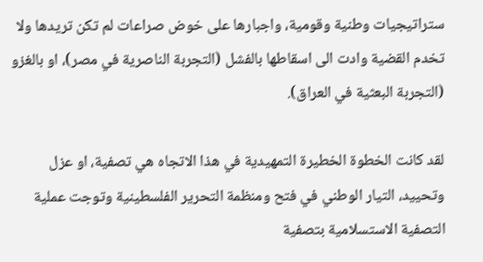ستراتيجيات وطنية وقومية، واجبارها على خوض صراعات لم تكن تريدها ولا تخدم القضية وادت الى اسقاطها بالفشل (التجربة الناصرية في مصر)، او بالغزو (التجربة البعثية في العراق).

لقد كانت الخطوة الخطيرة التمهيدية في هذا الاتجاه هي تصفية، او عزل وتحييد، التيار الوطني في فتح ومنظمة التحرير الفلسطينية وتوجت عملية التصفية الاستسلامية بتصفية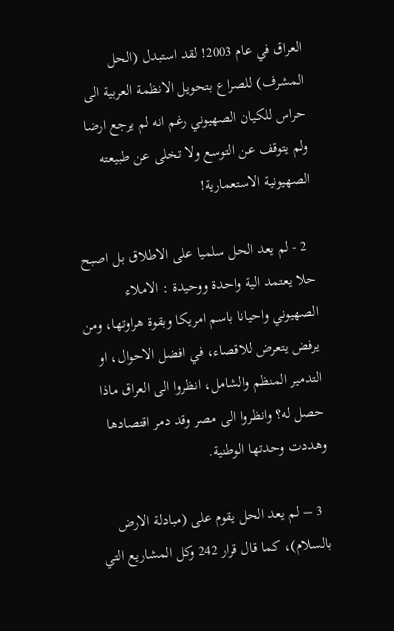العراق في عام 2003! لقد استبدل (الحل المشرف) للصراع بتحويل الانظمة العربية الى حراس للكيان الصهيوني رغم انه لم يرجع ارضا ولم يتوقف عن التوسع ولا تخلى عن طبيعته الصهيونية الاستعمارية!

  2 - لم يعد الحل سلميا على الاطلاق بل اصبح حلا يعتمد الية واحدة ووحيدة : الاملاء الصهيوني واحيانا باسم امريكا وبقوة هراوتها، ومن يرفض يتعرض للاقصاء، في افضل الاحوال، او التدمير المنظم والشامل، انظروا الى العراق ماذا حصل له؟ وانظروا الى مصر وقد دمر اقتصادها وهددت وحدتها الوطنية.

  3 – لم يعد الحل يقوم على (مبادلة الارض بالسلام)، كما قال قرار 242 وكل المشاريع التي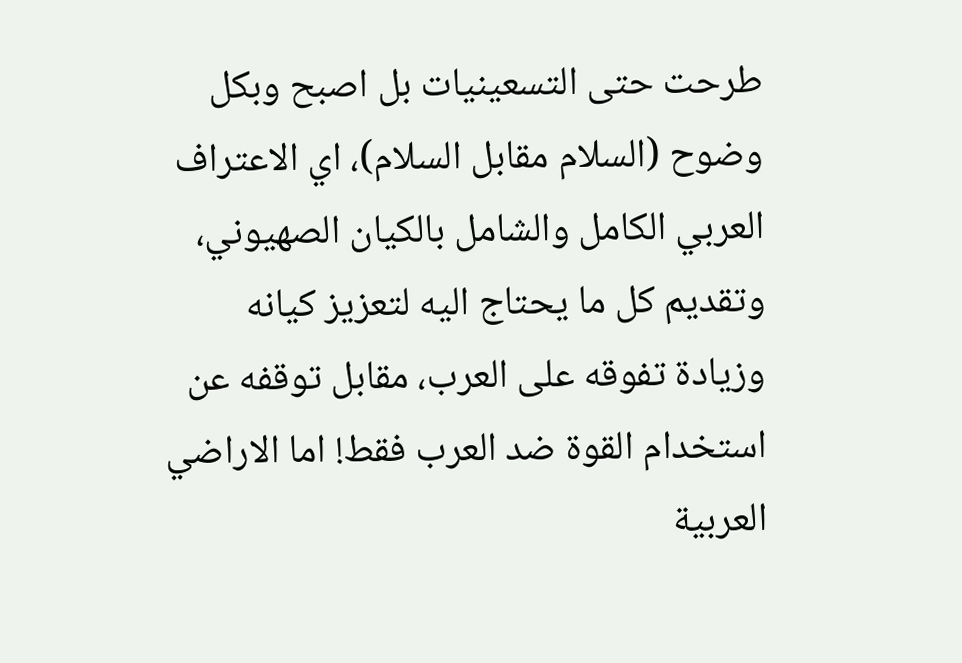طرحت حتى التسعينيات بل اصبح وبكل وضوح (السلام مقابل السلام)، اي الاعتراف العربي الكامل والشامل بالكيان الصهيوني، وتقديم كل ما يحتاج اليه لتعزيز كيانه وزيادة تفوقه على العرب، مقابل توقفه عن استخدام القوة ضد العرب فقط! اما الاراضي العربية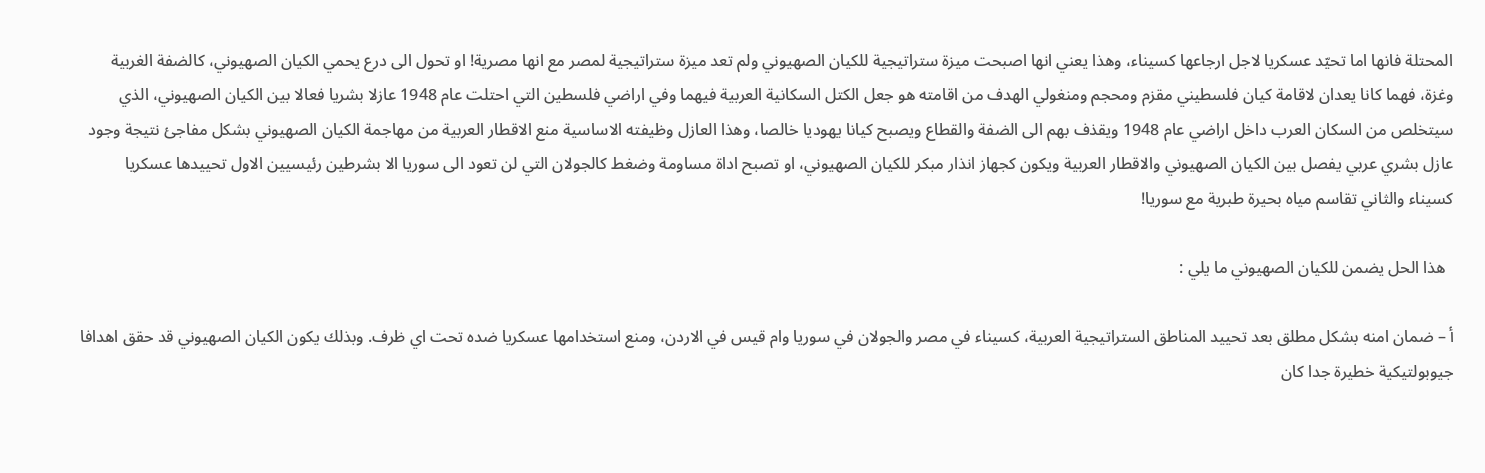المحتلة فانها اما تحيّد عسكريا لاجل ارجاعها كسيناء، وهذا يعني انها اصبحت ميزة ستراتيجية للكيان الصهيوني ولم تعد ميزة ستراتيجية لمصر مع انها مصرية! او تحول الى درع يحمي الكيان الصهيوني، كالضفة الغربية وغزة، فهما كانا يعدان لاقامة كيان فلسطيني مقزم ومحجم ومنغولي الهدف من اقامته هو جعل الكتل السكانية العربية فيهما وفي اراضي فلسطين التي احتلت عام 1948 عازلا بشريا فعالا بين الكيان الصهيوني، الذي سيتخلص من السكان العرب داخل اراضي عام 1948 ويقذف بهم الى الضفة والقطاع ويصبح كيانا يهوديا خالصا، وهذا العازل وظيفته الاساسية منع الاقطار العربية من مهاجمة الكيان الصهيوني بشكل مفاجئ نتيجة وجود عازل بشري عربي يفصل بين الكيان الصهيوني والاقطار العربية ويكون كجهاز انذار مبكر للكيان الصهيوني، او تصبح اداة مساومة وضغط كالجولان التي لن تعود الى سوريا الا بشرطين رئيسيين الاول تحييدها عسكريا كسيناء والثاني تقاسم مياه بحيرة طبرية مع سوريا!

  هذا الحل يضمن للكيان الصهيوني ما يلي :

أ – ضمان امنه بشكل مطلق بعد تحييد المناطق الستراتيجية العربية، كسيناء في مصر والجولان في سوريا وام قيس في الاردن، ومنع استخدامها عسكريا ضده تحت اي ظرف. وبذلك يكون الكيان الصهيوني قد حقق اهدافا جيوبولتيكية خطيرة جدا كان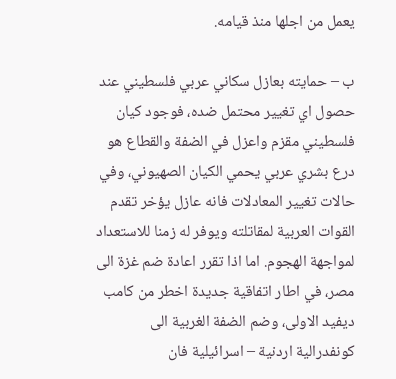يعمل من اجلها منذ قيامه.

ب – حمايته بعازل سكاني عربي فلسطيني عند حصول اي تغيير محتمل ضده، فوجود كيان فلسطيني مقزم واعزل في الضفة والقطاع هو درع بشري عربي يحمي الكيان الصهيوني، وفي حالات تغيير المعادلات فانه عازل يؤخر تقدم القوات العربية لمقاتلته ويوفر له زمنا للاستعداد لمواجهة الهجوم. اما اذا تقرر اعادة ضم غزة الى مصر، في اطار اتفاقية جديدة اخطر من كامب ديفيد الاولى، وضم الضفة الغربية الى كونفدرالية اردنية – اسرائيلية فان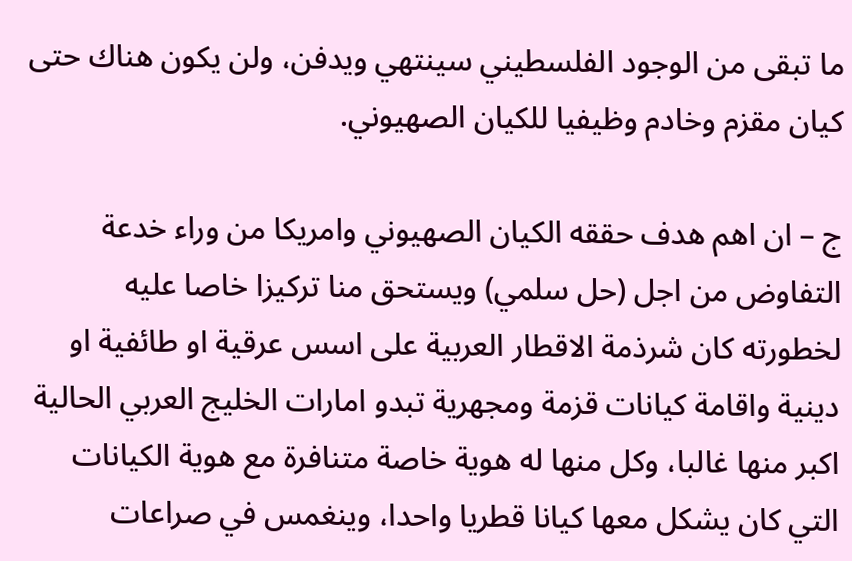ما تبقى من الوجود الفلسطيني سينتهي ويدفن، ولن يكون هناك حتى كيان مقزم وخادم وظيفيا للكيان الصهيوني.

ج – ان اهم هدف حققه الكيان الصهيوني وامريكا من وراء خدعة التفاوض من اجل (حل سلمي) ويستحق منا تركيزا خاصا عليه لخطورته كان شرذمة الاقطار العربية على اسس عرقية او طائفية او دينية واقامة كيانات قزمة ومجهرية تبدو امارات الخليج العربي الحالية اكبر منها غالبا، وكل منها له هوية خاصة متنافرة مع هوية الكيانات التي كان يشكل معها كيانا قطريا واحدا، وينغمس في صراعات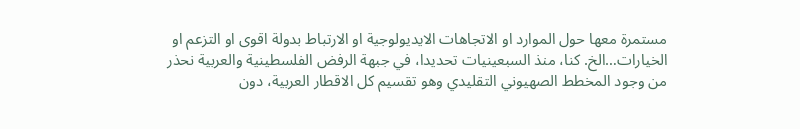مستمرة معها حول الموارد او الاتجاهات الايديولوجية او الارتباط بدولة اقوى او التزعم او الخيارات…الخ. كنا، منذ السبعينيات تحديدا، في جبهة الرفض الفلسطينية والعربية نحذر من وجود المخطط الصهيوني التقليدي وهو تقسيم كل الاقطار العربية، دون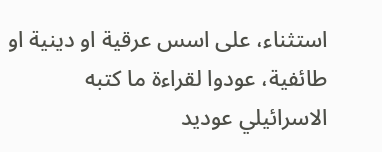استثناء، على اسس عرقية او دينية او طائفية، عودوا لقراءة ما كتبه الاسرائيلي عوديد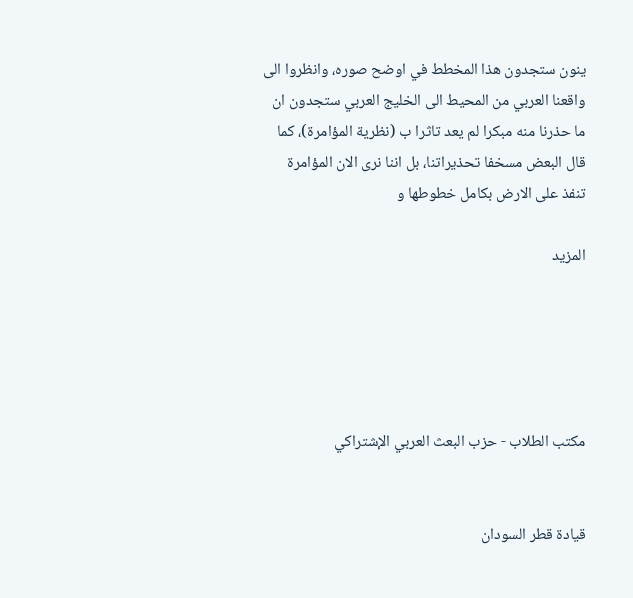ينون ستجدون هذا المخطط في اوضح صوره، وانظروا الى واقعنا العربي من المحيط الى الخليج العربي ستجدون ان ما حذرنا منه مبكرا لم يعد تاثرا ب (نظرية المؤامرة)، كما قال البعض مسخفا تحذيراتنا، بل اننا نرى الان المؤامرة تنفذ على الارض بكامل خطوطها و

المزيد





مكتب الطلاب - حزب البعث العربي الإشتراكي


قيادة قطر السودان